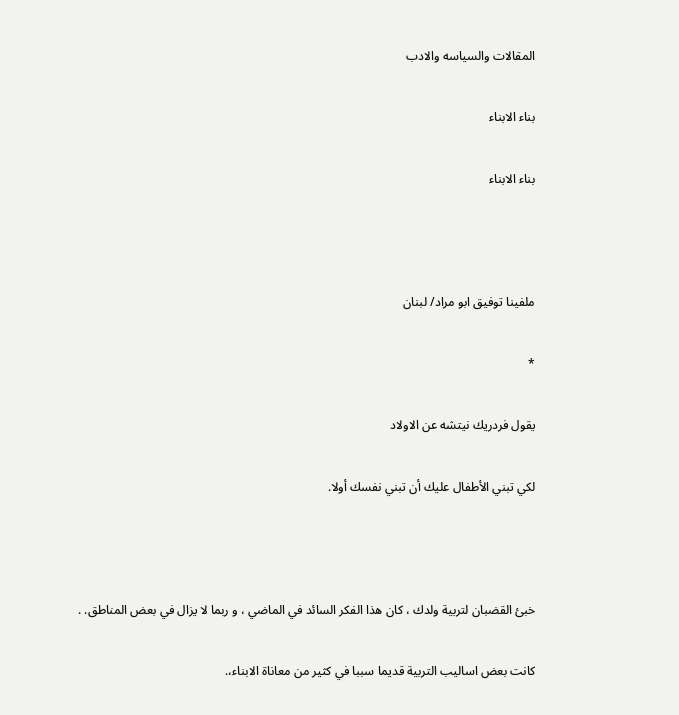المقالات والسياسه والادب

بناء الابناء

بناء الابناء



ملفينا توفيق ابو مراد/ لبنان

*

يقول فردريك نيتشه عن الاولاد

لكي تبني الأطفال عليك أن تبني نفسك أولا.



خبئ القضبان لتربية ولدك ، كان هذا الفكر السائد في الماضي ، و ربما لا يزال في بعض المناطق. .

كانت بعض اساليب التربية قديما سببا في كثير من معاناة الابناء،.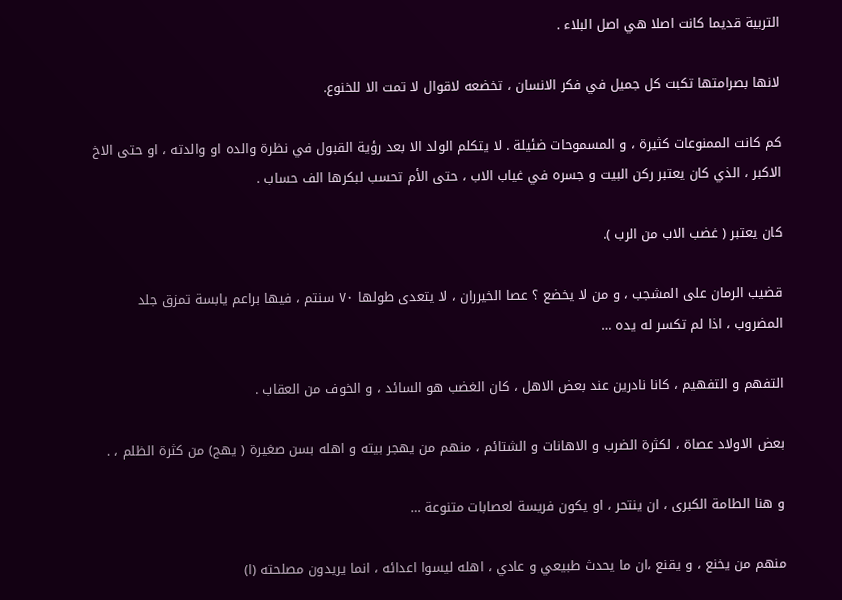التربية قديما كانت اصلا هي اصل البلاء .

لانها بصرامتها تكبت كل جميل في فكر الانسان ، تخضعه لاقوال لا تمت الا للخنوع.

كم كانت الممنوعات كثيرة ، و المسموحات ضئيلة . لا يتكلم الولد الا بعد رؤية القبول في نظرة والده او والدته ، او حتى الاخ الاكبر ، الذي كان يعتبر ركن البيت و جسره في غياب الاب ، حتى الأم تحسب لبكرها الف حساب .

كان يعتبر ( غضب الاب من الرب ).

قضيب الرمان على المشجب ، و من لا يخضع ؟ عصا الخيرران ، لا يتعدى طولها ٧٠ سنتم ، فيها براعم يابسة تمزق جلد المضروب ، اذا لم تكسر له يده …

التفهم و التفهيم ، كانا نادرين عند بعض الاهل ، كان الغضب هو السائد ، و الخوف من العقاب .

بعض الاولاد عصاة ، لكثرة الضرب و الاهانات و الشتائم ، منهم من يهجر بيته و اهله بسن صغيرة ( يهج) من كثرة الظلم ، .

و هنا الطامة الكبرى ، ان ينتحر ، او يكون فريسة لعصابات متنوعة …

منهم من يخنع ، و يقنع ،ان ما يحدث طبيعي و عادي ، اهله ليسوا اعدائه ، انما يريدون مصلحته (ا)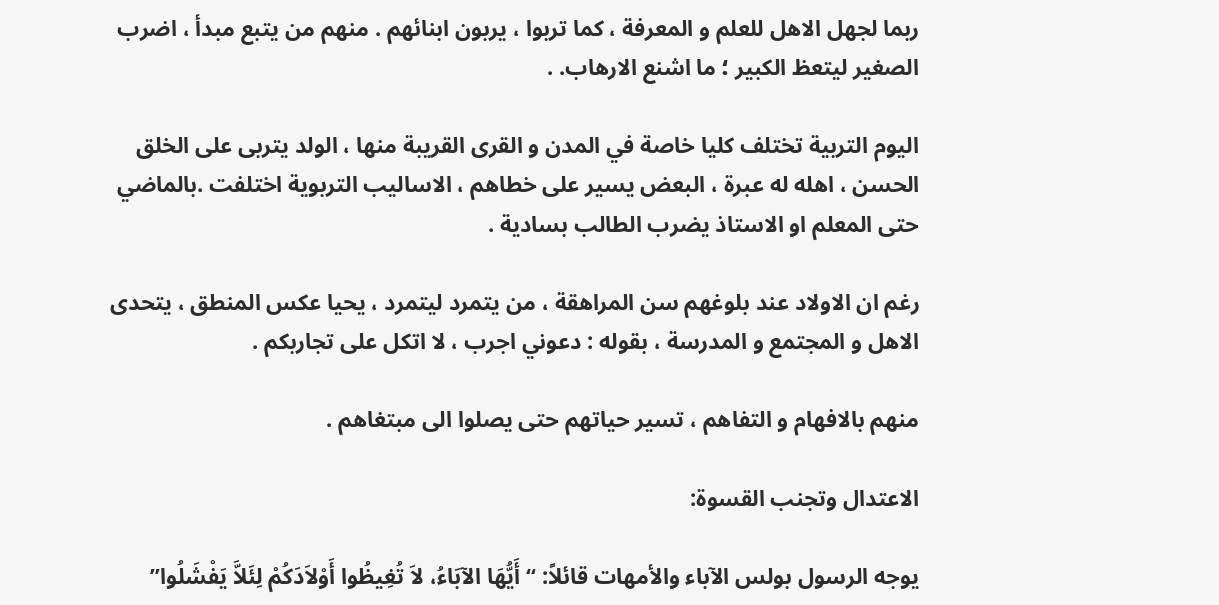ربما لجهل الاهل للعلم و المعرفة ، كما تربوا ، يربون ابنائهم . منهم من يتبع مبدأ ، اضرب الصغير ليتعظ الكبير ؛ ما اشنع الارهاب. .

اليوم التربية تختلف كليا خاصة في المدن و القرى القريبة منها ، الولد يتربى على الخلق الحسن ، اهله له عبرة ، البعض يسير على خطاهم ، الاساليب التربوية اختلفت .بالماضي حتى المعلم او الاستاذ يضرب الطالب بسادية .

رغم ان الاولاد عند بلوغهم سن المراهقة ، من يتمرد ليتمرد ، يحيا عكس المنطق ، يتحدى الاهل و المجتمع و المدرسة ، بقوله : دعوني اجرب ، لا اتكل على تجاربكم .

منهم بالافهام و التفاهم ، تسير حياتهم حتى يصلوا الى مبتغاهم .

الاعتدال وتجنب القسوة:

يوجه الرسول بولس الآباء والأمهات قائلاً: “أَيُّهَا الآبَاءُ، لاَ تُغِيظُوا أَوْلاَدَكُمْ لِئَلاَّ يَفْشَلُوا”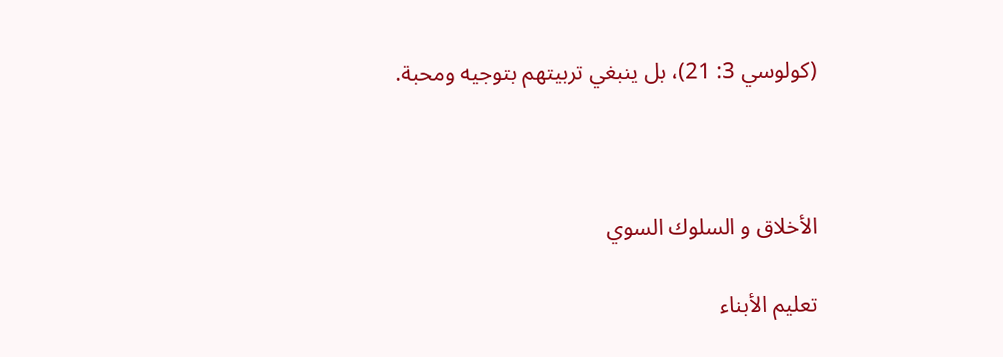(كولوسي 3: 21)، بل ينبغي تربيتهم بتوجيه ومحبة.



الأخلاق و السلوك السوي

تعليم الأبناء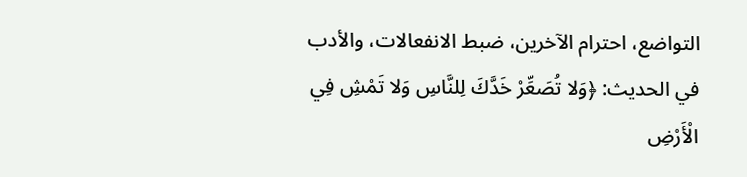التواضع، احترام الآخرين، ضبط الانفعالات، والأدب في الحديث: ﴿وَلا تُصَعِّرْ خَدَّكَ لِلنَّاسِ وَلا تَمْشِ فِي الْأَرْضِ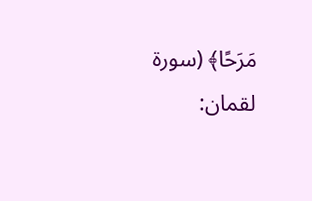مَرَحًا﴾ (سورة لقمان: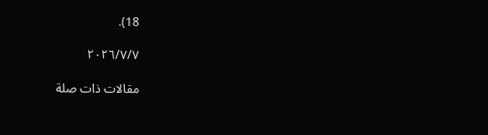18).

٢٠٢٦/٧/٧

مقالات ذات صلة